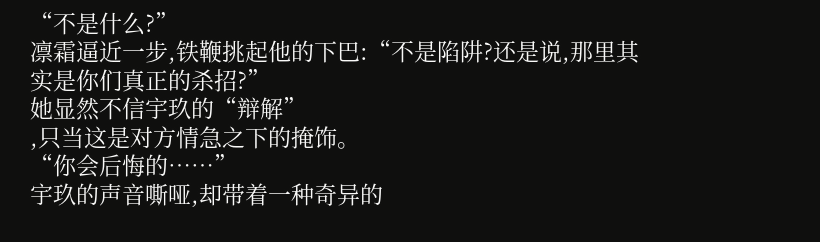“不是什么?”
凛霜逼近一步,铁鞭挑起他的下巴:“不是陷阱?还是说,那里其实是你们真正的杀招?”
她显然不信宇玖的“辩解”
,只当这是对方情急之下的掩饰。
“你会后悔的……”
宇玖的声音嘶哑,却带着一种奇异的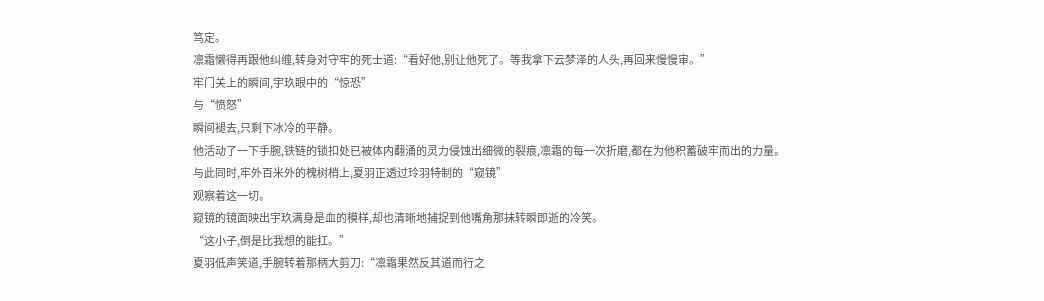笃定。
凛霜懒得再跟他纠缠,转身对守牢的死士道:“看好他,别让他死了。等我拿下云梦泽的人头,再回来慢慢审。”
牢门关上的瞬间,宇玖眼中的“惊恐”
与“愤怒”
瞬间褪去,只剩下冰冷的平静。
他活动了一下手腕,铁链的锁扣处已被体内翻涌的灵力侵蚀出细微的裂痕,凛霜的每一次折磨,都在为他积蓄破牢而出的力量。
与此同时,牢外百米外的槐树梢上,夏羽正透过玲羽特制的“窥镜”
观察着这一切。
窥镜的镜面映出宇玖满身是血的模样,却也清晰地捕捉到他嘴角那抹转瞬即逝的冷笑。
“这小子,倒是比我想的能扛。”
夏羽低声笑道,手腕转着那柄大剪刀:“凛霜果然反其道而行之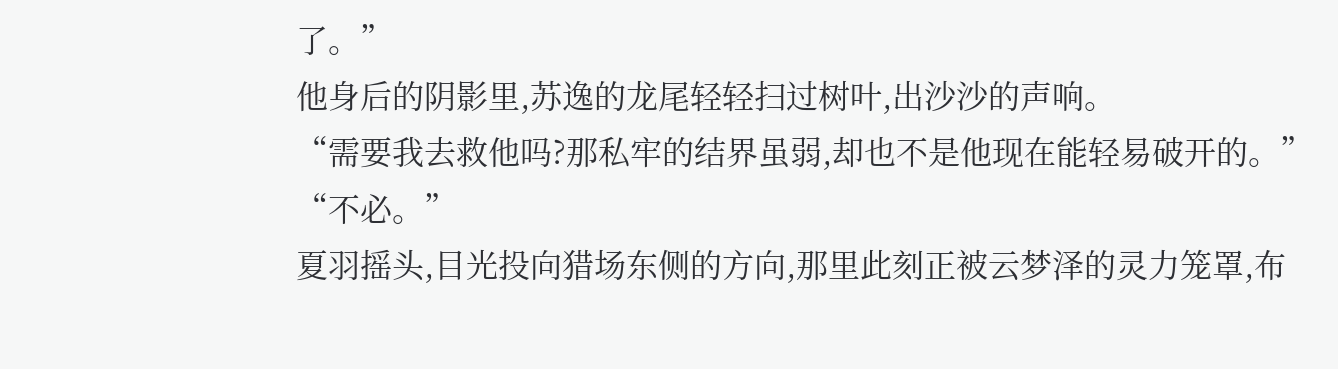了。”
他身后的阴影里,苏逸的龙尾轻轻扫过树叶,出沙沙的声响。
“需要我去救他吗?那私牢的结界虽弱,却也不是他现在能轻易破开的。”
“不必。”
夏羽摇头,目光投向猎场东侧的方向,那里此刻正被云梦泽的灵力笼罩,布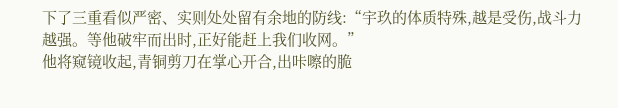下了三重看似严密、实则处处留有余地的防线:“宇玖的体质特殊,越是受伤,战斗力越强。等他破牢而出时,正好能赶上我们收网。”
他将窥镜收起,青铜剪刀在掌心开合,出咔嚓的脆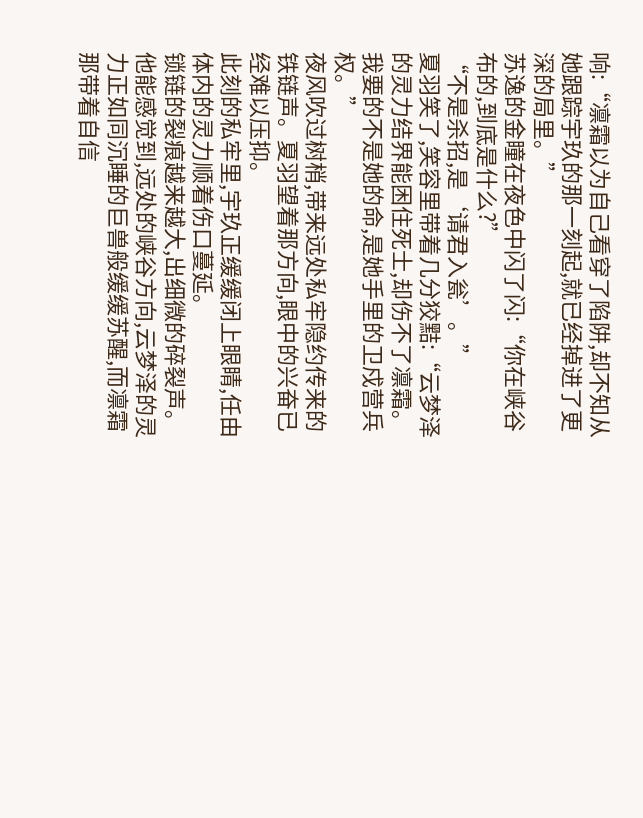响:“凛霜以为自己看穿了陷阱,却不知从她跟踪宇玖的那一刻起,就已经掉进了更深的局里。”
苏逸的金瞳在夜色中闪了闪:“你在峡谷布的,到底是什么?”
“不是杀招,是‘请君入瓮’。”
夏羽笑了,笑容里带着几分狡黠:“云梦泽的灵力结界能困住死士,却伤不了凛霜。我要的不是她的命,是她手里的卫戍营兵权。”
夜风吹过树梢,带来远处私牢隐约传来的铁链声。夏羽望着那方向,眼中的兴奋已经难以压抑。
此刻的私牢里,宇玖正缓缓闭上眼睛,任由体内的灵力顺着伤口蔓延。
锁链的裂痕越来越大,出细微的碎裂声。他能感觉到,远处的峡谷方向,云梦泽的灵力正如同沉睡的巨兽般缓缓苏醒,而凛霜那带着自信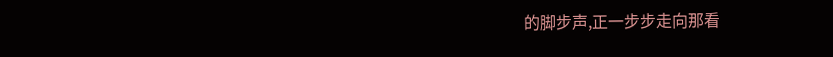的脚步声,正一步步走向那看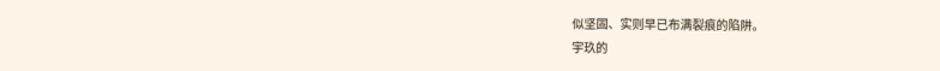似坚固、实则早已布满裂痕的陷阱。
宇玖的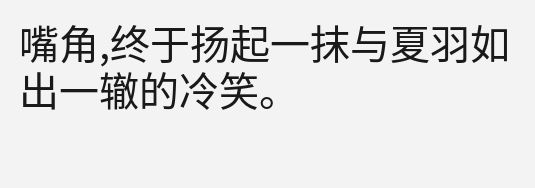嘴角,终于扬起一抹与夏羽如出一辙的冷笑。